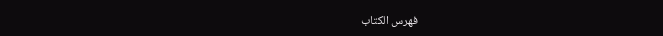فهرس الكتاب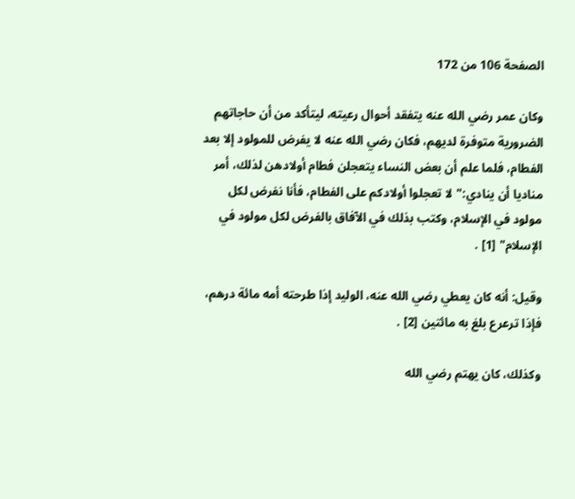الصفحة 106 من 172

وكان عمر رضي الله عنه يتفقد أحوال رعيته، ليتأكد من أن حاجاتهم الضرورية متوفرة لديهم، فكان رضي الله عنه لا يفرض للمولود إلا بعد الفطام، فلما علم أن بعض النساء يتعجلن فطام أولادهن لذلك، أمر مناديا أن ينادي:"لا تعجلوا أولادكم على الفطام، فأنا نفرض لكل مولود في الإسلام، وكتب بذلك في الآفاق بالفرض لكل مولود في الإسلام" [1] .

وقيل: أنه كان يعطي رضي الله عنه، الوليد إذا طرحته أمه مائة درهم، فإذا ترعرع بلغ به مائتين [2] .

وكذلك، كان يهتم رضي الله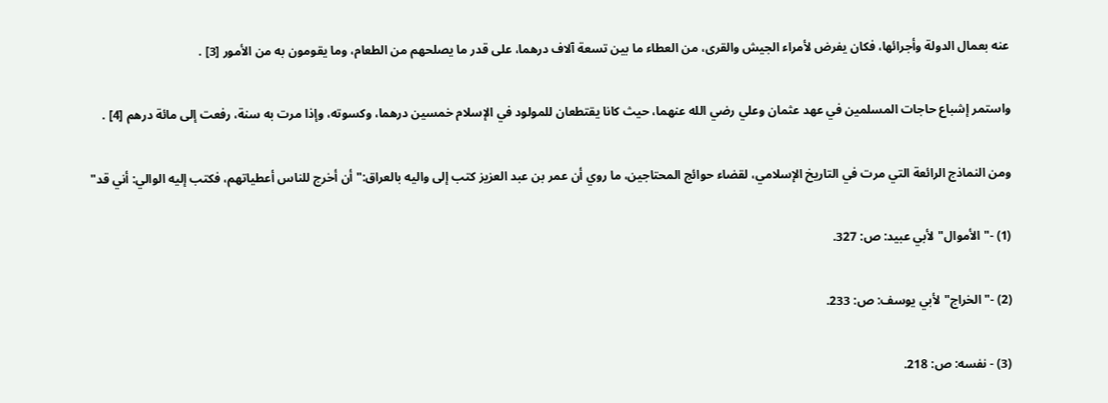عنه بعمال الدولة وأجرائها، فكان يفرض لأمراء الجيش والقرى، من العطاء ما بين تسعة آلاف درهما، على قدر ما يصلحهم من الطعام، وما يقومون به من الأمور [3] .

واستمر إشباع حاجات المسلمين في عهد عثمان وعلي رضي الله عنهما، حيث كانا يقتطعان للمولود في الإسلام خمسين درهما، وكسوته، وإذا مرت به سنة، رفعت إلى مائة درهم [4] .

ومن النماذج الرائعة التي مرت في التاريخ الإسلامي، لقضاء حوائج المحتاجين، ما روي أن عمر بن عبد العزيز كتب إلى واليه بالعراق:"أن أخرج للناس أعطياتهم، فكتب إليه الوالي: أني قد"

(1) -"الأموال"لأبي عبيد: ص: 327.

(2) -"الخراج"لأبي يوسف: ص: 233.

(3) - نفسه: ص: 218.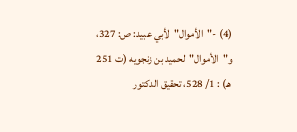(4) -"الأموال"لأبي عبيد: ص: 327، و"الأموال"لحميد بن زنجويه (ت 251 هـ) : 1/ 528، تحقيق الدكتور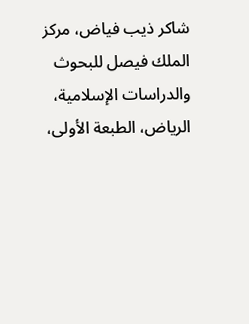شاكر ذيب فياض، مركز الملك فيصل للبحوث والدراسات الإسلامية، الرياض، الطبعة الأولى،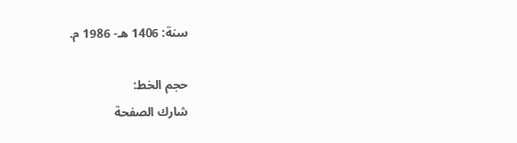سنة: 1406 هـ- 1986 م.

حجم الخط:
شارك الصفحة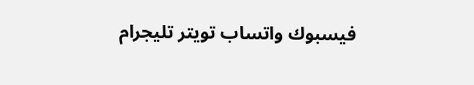فيسبوك واتساب تويتر تليجرام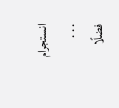انستجرام
. . .
فضلًا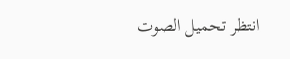انتظر تحميل الصوت